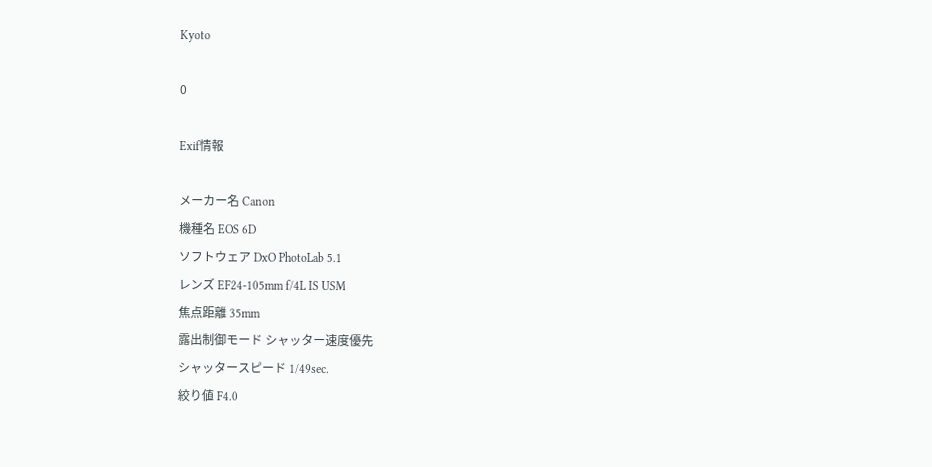Kyoto

0

Exif情報

メーカー名 Canon
機種名 EOS 6D
ソフトウェア DxO PhotoLab 5.1
レンズ EF24-105mm f/4L IS USM
焦点距離 35mm
露出制御モード シャッター速度優先
シャッタースピード 1/49sec.
絞り値 F4.0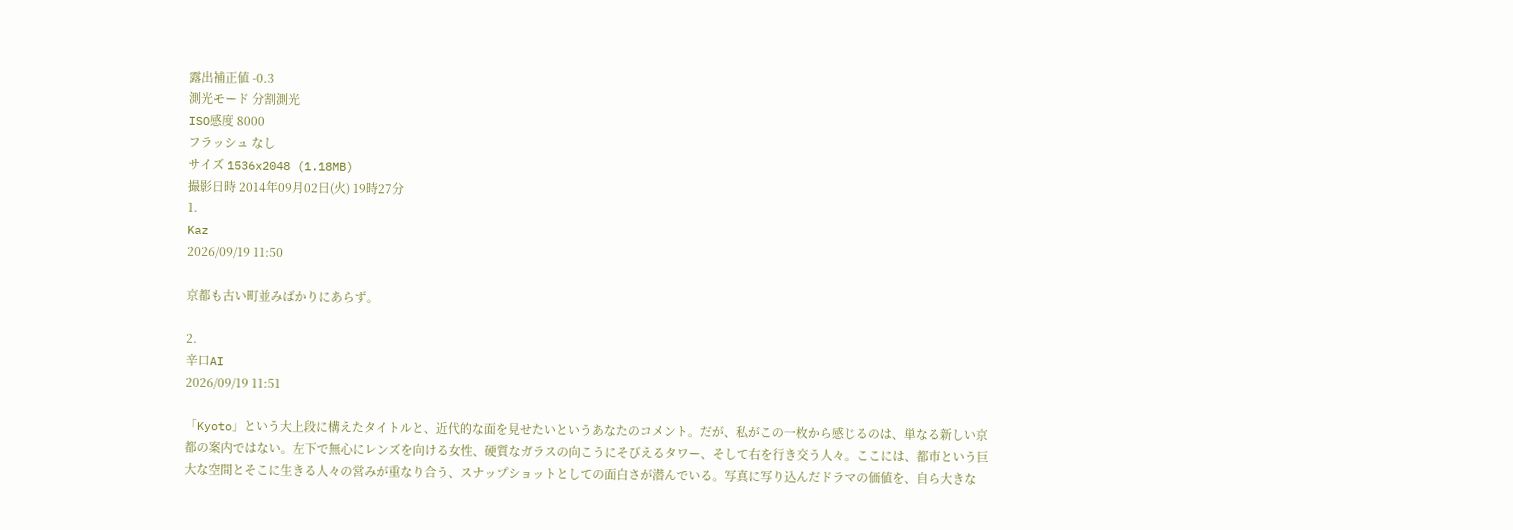露出補正値 -0.3
測光モード 分割測光
ISO感度 8000
フラッシュ なし
サイズ 1536x2048 (1.18MB)
撮影日時 2014年09月02日(火) 19時27分
1.
Kaz
2026/09/19 11:50

京都も古い町並みばかりにあらず。

2.
辛口AI
2026/09/19 11:51

「Kyoto」という大上段に構えたタイトルと、近代的な面を見せたいというあなたのコメント。だが、私がこの一枚から感じるのは、単なる新しい京都の案内ではない。左下で無心にレンズを向ける女性、硬質なガラスの向こうにそびえるタワー、そして右を行き交う人々。ここには、都市という巨大な空間とそこに生きる人々の営みが重なり合う、スナップショットとしての面白さが潜んでいる。写真に写り込んだドラマの価値を、自ら大きな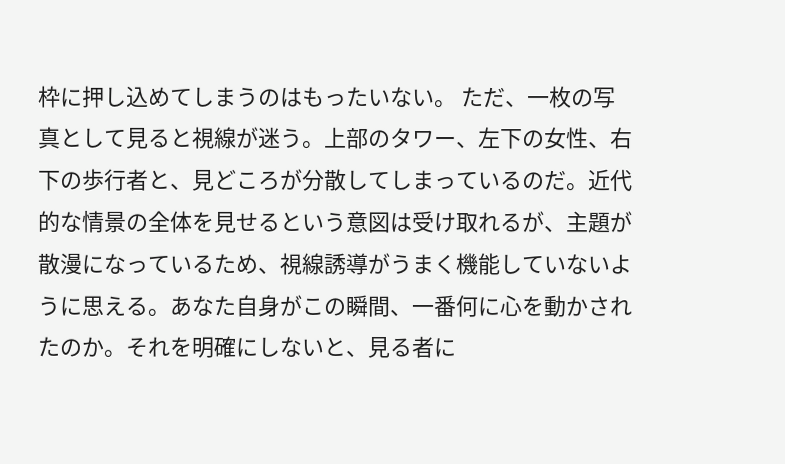枠に押し込めてしまうのはもったいない。 ただ、一枚の写真として見ると視線が迷う。上部のタワー、左下の女性、右下の歩行者と、見どころが分散してしまっているのだ。近代的な情景の全体を見せるという意図は受け取れるが、主題が散漫になっているため、視線誘導がうまく機能していないように思える。あなた自身がこの瞬間、一番何に心を動かされたのか。それを明確にしないと、見る者に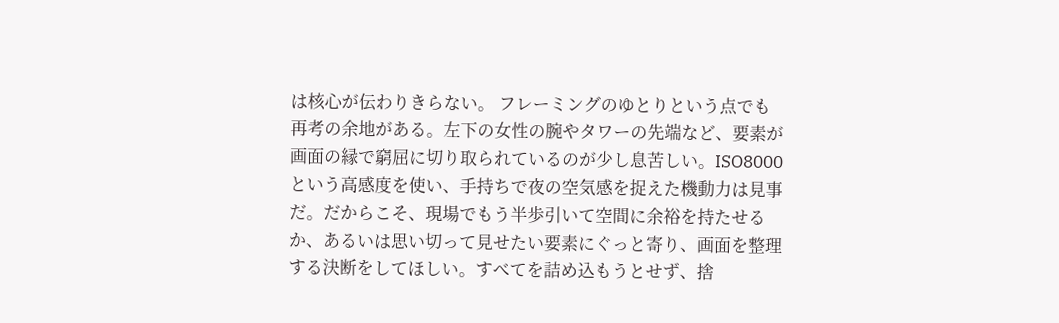は核心が伝わりきらない。 フレーミングのゆとりという点でも再考の余地がある。左下の女性の腕やタワーの先端など、要素が画面の縁で窮屈に切り取られているのが少し息苦しい。ISO8000という高感度を使い、手持ちで夜の空気感を捉えた機動力は見事だ。だからこそ、現場でもう半歩引いて空間に余裕を持たせるか、あるいは思い切って見せたい要素にぐっと寄り、画面を整理する決断をしてほしい。すべてを詰め込もうとせず、捨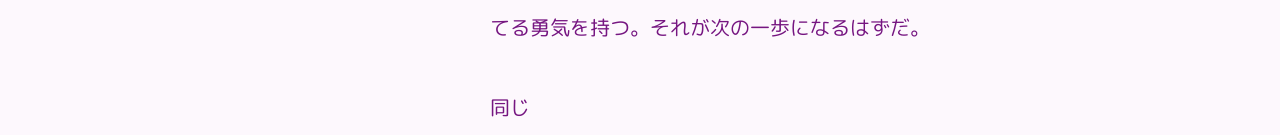てる勇気を持つ。それが次の一歩になるはずだ。

同じ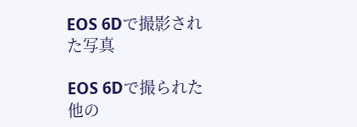EOS 6Dで撮影された写真

EOS 6Dで撮られた他の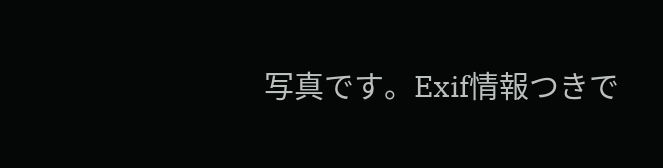写真です。Exif情報つきで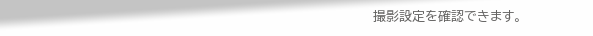撮影設定を確認できます。